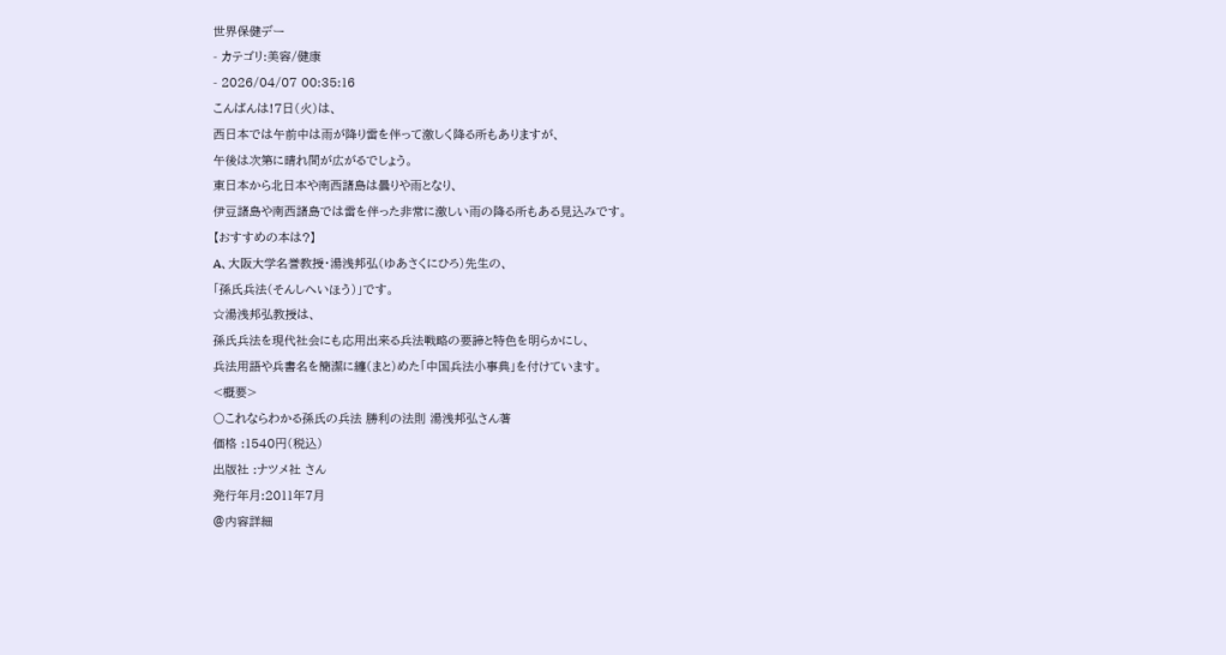世界保健デー
- カテゴリ:美容/健康
- 2026/04/07 00:35:16
こんばんは!7日(火)は、
西日本では午前中は雨が降り雷を伴って激しく降る所もありますが、
午後は次第に晴れ間が広がるでしょう。
東日本から北日本や南西諸島は曇りや雨となり、
伊豆諸島や南西諸島では雷を伴った非常に激しい雨の降る所もある見込みです。
【おすすめの本は?】
A、大阪大学名誉教授・湯浅邦弘(ゆあさくにひろ)先生の、
「孫氏兵法(そんしへいほう)」です。
☆湯浅邦弘教授は、
孫氏兵法を現代社会にも応用出来る兵法戦略の要諦と特色を明らかにし、
兵法用語や兵書名を簡潔に纏(まと)めた「中国兵法小事典」を付けています。
<概要>
〇これならわかる孫氏の兵法 勝利の法則 湯浅邦弘さん著
価格 :1540円(税込)
出版社 :ナツメ社 さん
発行年月:2011年7月
@内容詳細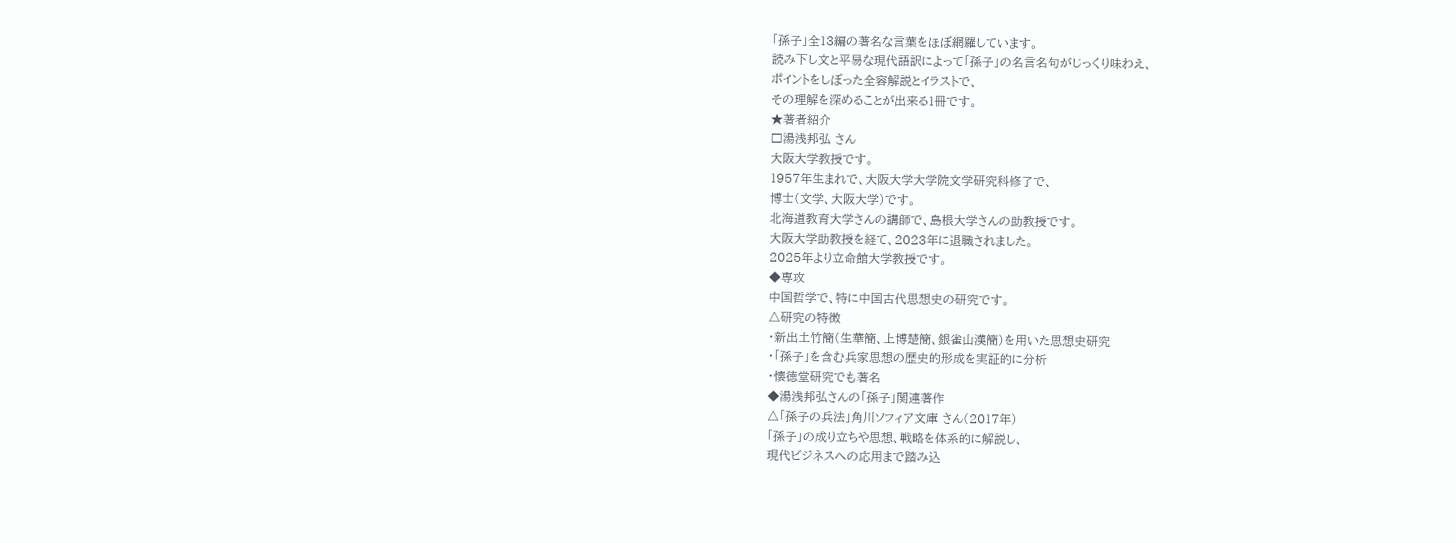「孫子」全13編の著名な言葉をほぼ網羅しています。
読み下し文と平易な現代語訳によって「孫子」の名言名句がじっくり味わえ、
ポイントをしぼった全容解説とイラストで、
その理解を深めることが出来る1冊です。
★著者紹介
□湯浅邦弘 さん
大阪大学教授です。
1957年生まれで、大阪大学大学院文学研究科修了で、
博士(文学、大阪大学)です。
北海道教育大学さんの講師で、島根大学さんの助教授です。
大阪大学助教授を経て、2023年に退職されました。
2025年より立命館大学教授です。
◆専攻
中国哲学で、特に中国古代思想史の研究です。
△研究の特徴
・新出土竹簡(生華簡、上博楚簡、銀雀山漢簡)を用いた思想史研究
・「孫子」を含む兵家思想の歴史的形成を実証的に分析
・懐徳堂研究でも著名
◆湯浅邦弘さんの「孫子」関連著作
△「孫子の兵法」角川ソフィア文庫 さん(2017年)
「孫子」の成り立ちや思想、戦略を体系的に解説し、
現代ビジネスへの応用まで踏み込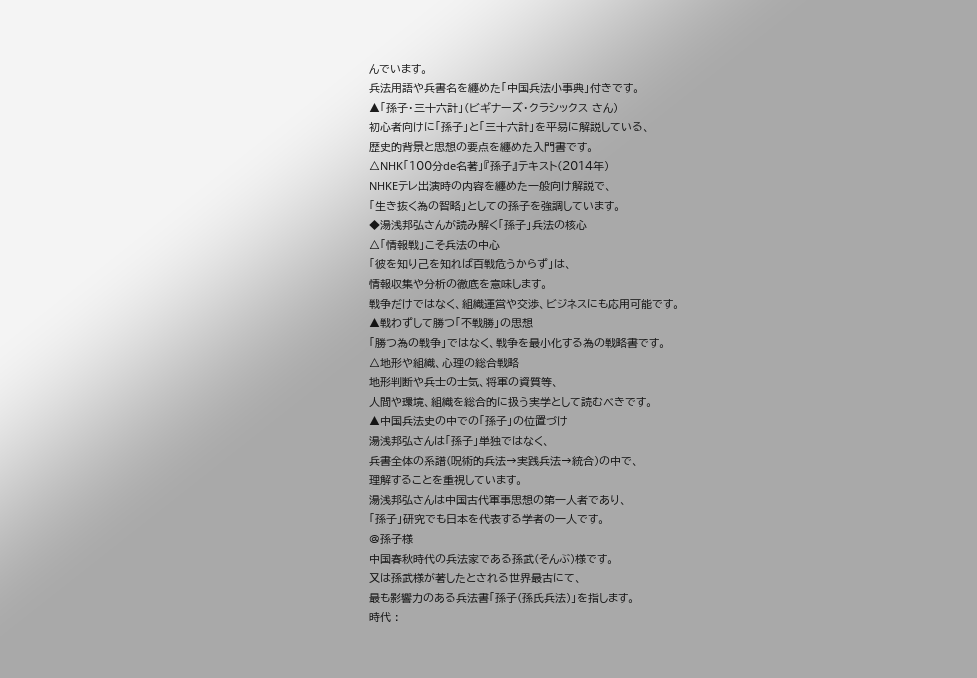んでいます。
兵法用語や兵書名を纏めた「中国兵法小事典」付きです。
▲「孫子・三十六計」(ビギナーズ・クラシックス さん)
初心者向けに「孫子」と「三十六計」を平易に解説している、
歴史的背景と思想の要点を纏めた入門書です。
△NHK「100分de名著」『孫子』テキスト(2014年)
NHKEテレ出演時の内容を纏めた一般向け解説で、
「生き抜く為の智略」としての孫子を強調しています。
◆湯浅邦弘さんが読み解く「孫子」兵法の核心
△「情報戦」こそ兵法の中心
「彼を知り己を知れば百戦危うからず」は、
情報収集や分析の徹底を意味します。
戦争だけではなく、組織運営や交渉、ビジネスにも応用可能です。
▲戦わずして勝つ「不戦勝」の思想
「勝つ為の戦争」ではなく、戦争を最小化する為の戦略書です。
△地形や組織、心理の総合戦略
地形判断や兵士の士気、将軍の資質等、
人間や環境、組織を総合的に扱う実学として読むべきです。
▲中国兵法史の中での「孫子」の位置づけ
湯浅邦弘さんは「孫子」単独ではなく、
兵書全体の系譜(呪術的兵法→実践兵法→統合)の中で、
理解することを重視しています。
湯浅邦弘さんは中国古代軍事思想の第一人者であり、
「孫子」研究でも日本を代表する学者の一人です。
@孫子様
中国春秋時代の兵法家である孫武(そんぶ)様です。
又は孫武様が著したとされる世界最古にて、
最も影響力のある兵法書「孫子(孫氏兵法)」を指します。
時代 :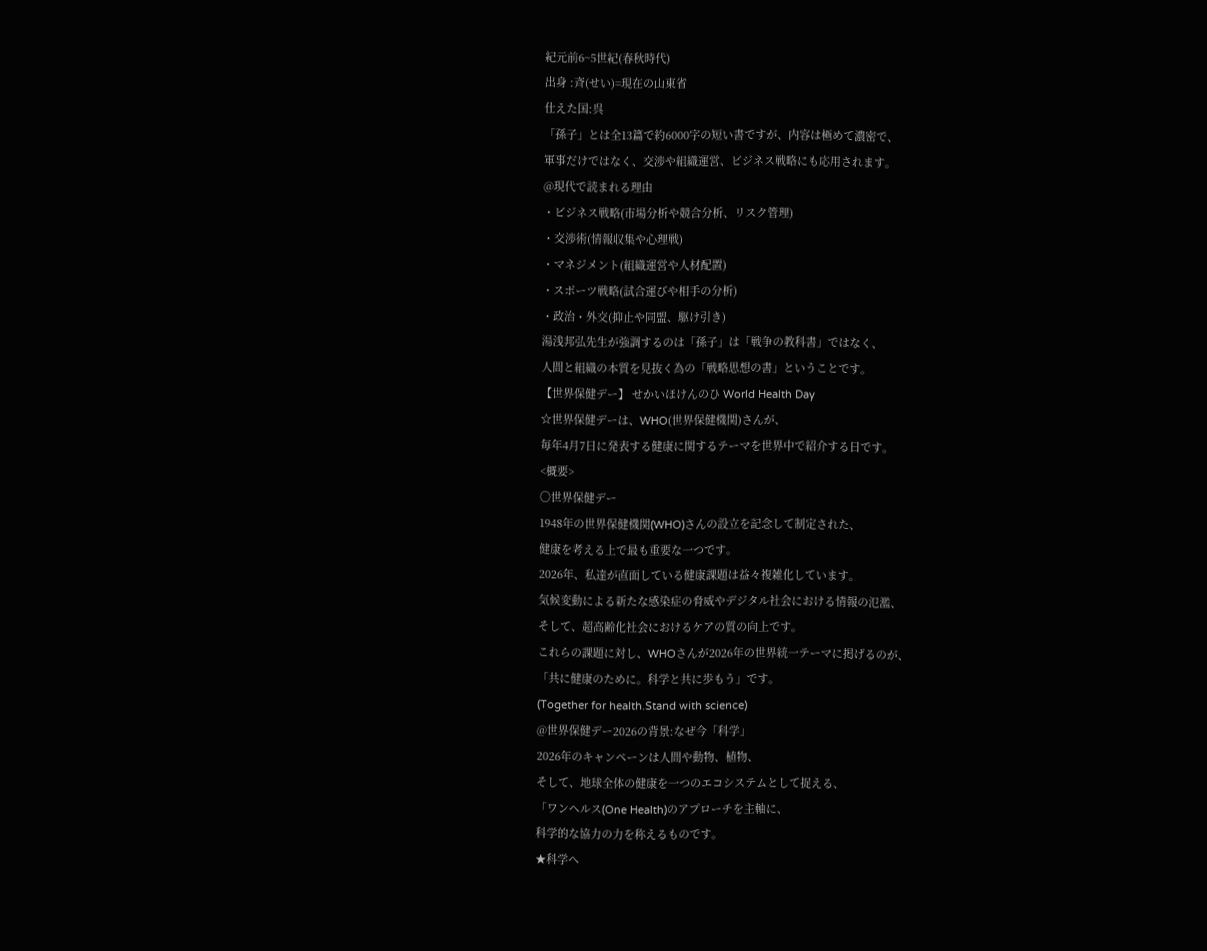紀元前6~5世紀(春秋時代)
出身 :斉(せい)=現在の山東省
仕えた国:呉
「孫子」とは全13篇で約6000字の短い書ですが、内容は極めて濃密で、
軍事だけではなく、交渉や組織運営、ビジネス戦略にも応用されます。
@現代で読まれる理由
・ビジネス戦略(市場分析や競合分析、リスク管理)
・交渉術(情報収集や心理戦)
・マネジメント(組織運営や人材配置)
・スポーツ戦略(試合運びや相手の分析)
・政治・外交(抑止や同盟、駆け引き)
湯浅邦弘先生が強調するのは「孫子」は「戦争の教科書」ではなく、
人間と組織の本質を見抜く為の「戦略思想の書」ということです。
【世界保健デー】 せかいほけんのひ World Health Day
☆世界保健デーは、WHO(世界保健機関)さんが、
毎年4月7日に発表する健康に関するテーマを世界中で紹介する日です。
<概要>
〇世界保健デー
1948年の世界保健機関(WHO)さんの設立を記念して制定された、
健康を考える上で最も重要な一つです。
2026年、私達が直面している健康課題は益々複雑化しています。
気候変動による新たな感染症の脅威やデジタル社会における情報の氾濫、
そして、超高齢化社会におけるケアの質の向上です。
これらの課題に対し、WHOさんが2026年の世界統一テーマに掲げるのが、
「共に健康のために。科学と共に歩もう」です。
(Together for health.Stand with science)
@世界保健デー2026の背景:なぜ今「科学」
2026年のキャンペーンは人間や動物、植物、
そして、地球全体の健康を一つのエコシステムとして捉える、
「ワンヘルス(One Health)のアプローチを主軸に、
科学的な協力の力を称えるものです。
★科学へ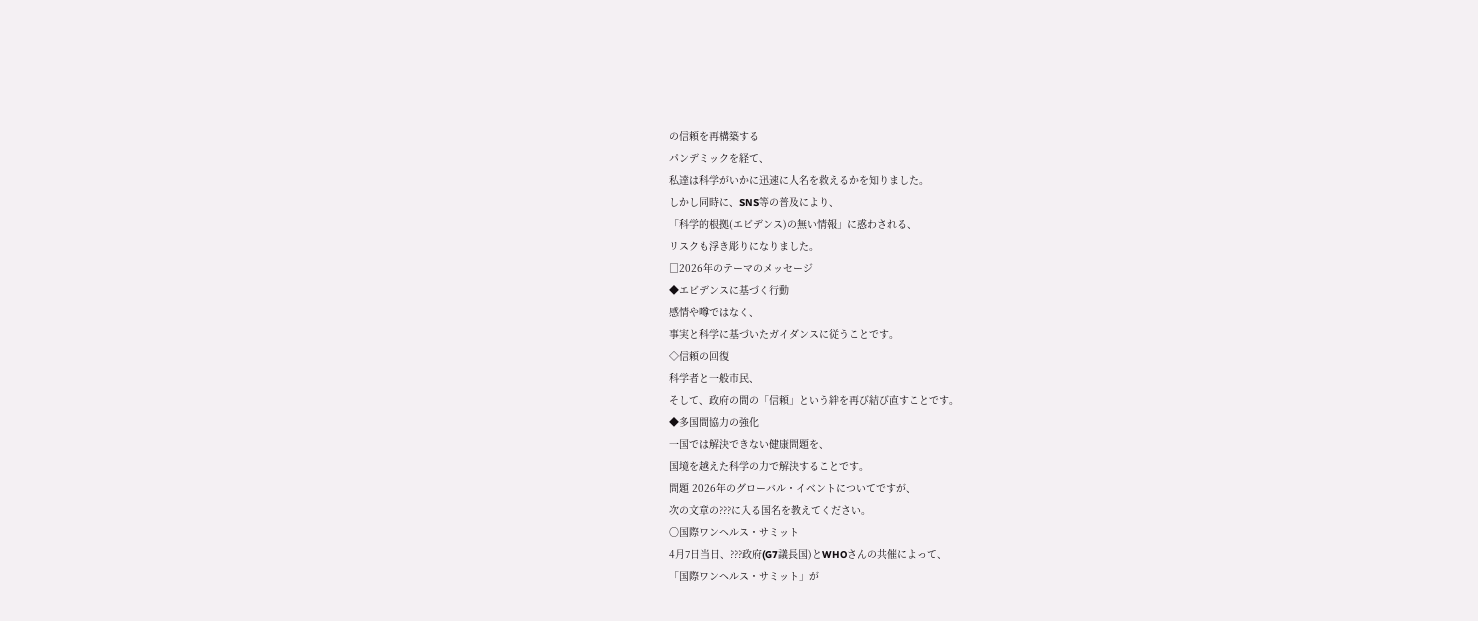の信頼を再構築する
パンデミックを経て、
私達は科学がいかに迅速に人名を救えるかを知りました。
しかし同時に、SNS等の普及により、
「科学的根拠(エビデンス)の無い情報」に惑わされる、
リスクも浮き彫りになりました。
□2026年のテーマのメッセージ
◆エビデンスに基づく行動
感情や噂ではなく、
事実と科学に基づいたガイダンスに従うことです。
◇信頼の回復
科学者と一般市民、
そして、政府の間の「信頼」という絆を再び結び直すことです。
◆多国間協力の強化
一国では解決できない健康問題を、
国境を越えた科学の力で解決することです。
問題 2026年のグローバル・イベントについてですが、
次の文章の???に入る国名を教えてください。
〇国際ワンヘルス・サミット
4月7日当日、???政府(G7議長国)とWHOさんの共催によって、
「国際ワンヘルス・サミット」が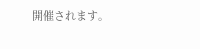開催されます。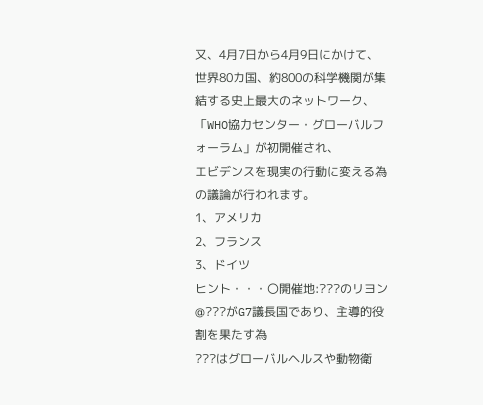又、4月7日から4月9日にかけて、
世界80カ国、約800の科学機関が集結する史上最大のネットワーク、
「WHO協力センター・グローバルフォーラム」が初開催され、
エビデンスを現実の行動に変える為の議論が行われます。
1、アメリカ
2、フランス
3、ドイツ
ヒント・・・〇開催地:???のリヨン
@???がG7議長国であり、主導的役割を果たす為
???はグローバルヘルスや動物衛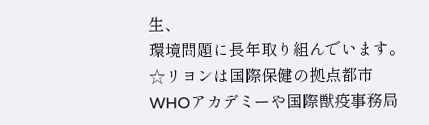生、
環境問題に長年取り組んでいます。
☆リヨンは国際保健の拠点都市
WHOアカデミーや国際獣疫事務局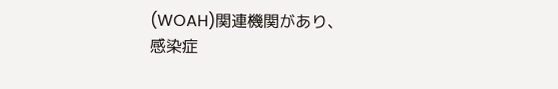(WOAH)関連機関があり、
感染症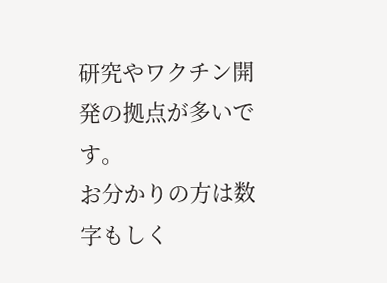研究やワクチン開発の拠点が多いです。
お分かりの方は数字もしく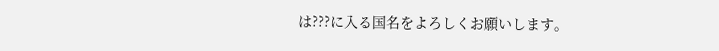は???に入る国名をよろしくお願いします。